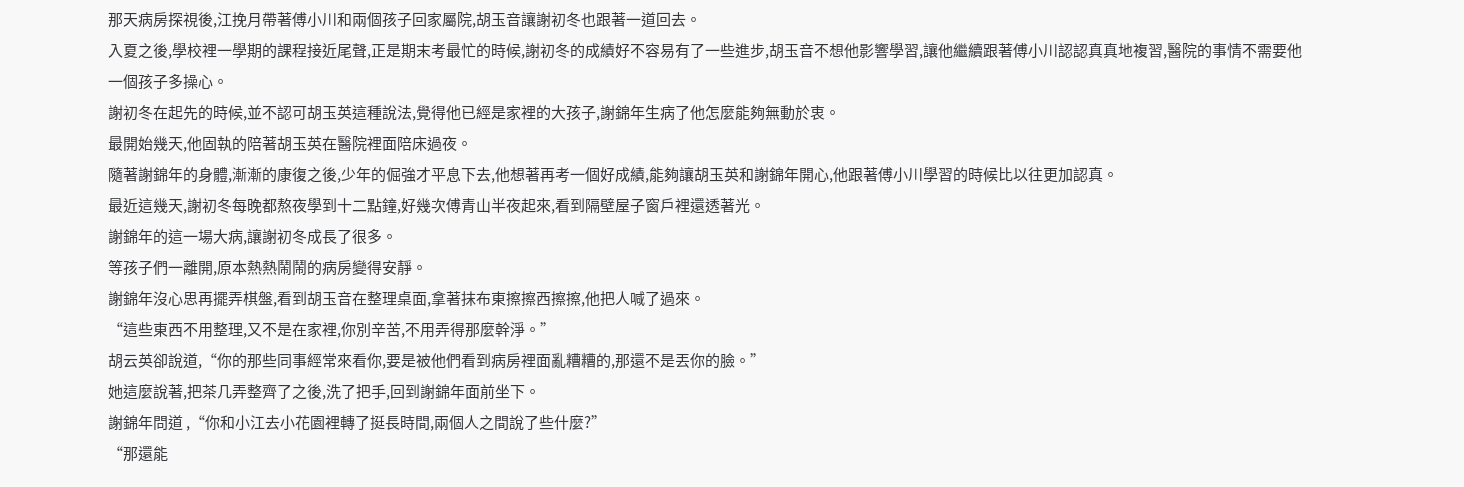那天病房探視後,江挽月帶著傅小川和兩個孩子回家屬院,胡玉音讓謝初冬也跟著一道回去。
入夏之後,學校裡一學期的課程接近尾聲,正是期末考最忙的時候,謝初冬的成績好不容易有了一些進步,胡玉音不想他影響學習,讓他繼續跟著傅小川認認真真地複習,醫院的事情不需要他一個孩子多操心。
謝初冬在起先的時候,並不認可胡玉英這種說法,覺得他已經是家裡的大孩子,謝錦年生病了他怎麼能夠無動於衷。
最開始幾天,他固執的陪著胡玉英在醫院裡面陪床過夜。
隨著謝錦年的身體,漸漸的康復之後,少年的倔強才平息下去,他想著再考一個好成績,能夠讓胡玉英和謝錦年開心,他跟著傅小川學習的時候比以往更加認真。
最近這幾天,謝初冬每晚都熬夜學到十二點鐘,好幾次傅青山半夜起來,看到隔壁屋子窗戶裡還透著光。
謝錦年的這一場大病,讓謝初冬成長了很多。
等孩子們一離開,原本熱熱鬧鬧的病房變得安靜。
謝錦年沒心思再擺弄棋盤,看到胡玉音在整理桌面,拿著抹布東擦擦西擦擦,他把人喊了過來。
“這些東西不用整理,又不是在家裡,你別辛苦,不用弄得那麼幹淨。”
胡云英卻說道,“你的那些同事經常來看你,要是被他們看到病房裡面亂糟糟的,那還不是丟你的臉。”
她這麼說著,把茶几弄整齊了之後,洗了把手,回到謝錦年面前坐下。
謝錦年問道 ,“你和小江去小花園裡轉了挺長時間,兩個人之間說了些什麼?”
“那還能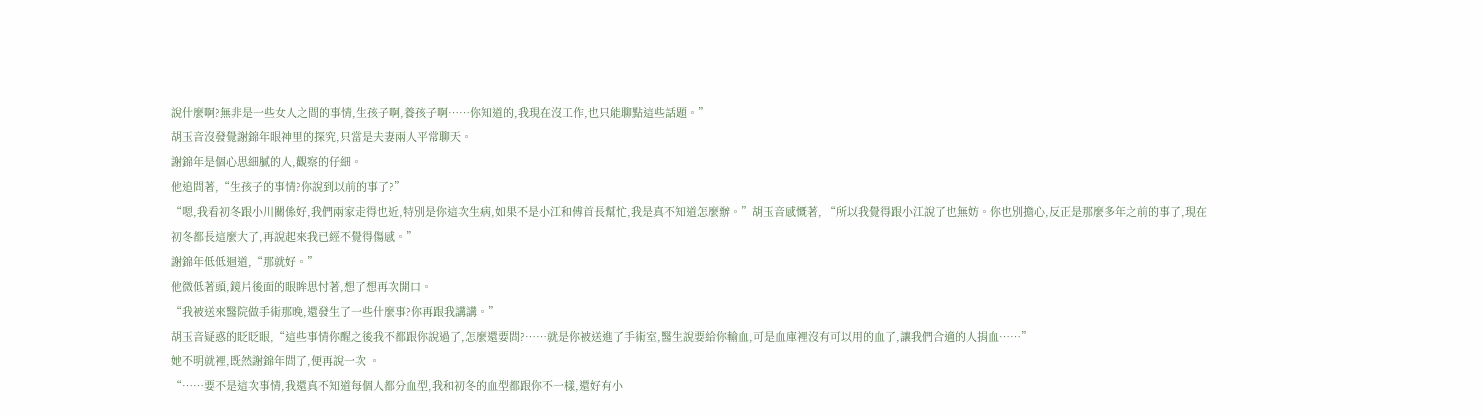說什麼啊?無非是一些女人之間的事情,生孩子啊,養孩子啊……你知道的,我現在沒工作,也只能聊點這些話題。”
胡玉音沒發覺謝錦年眼神里的探究,只當是夫妻兩人平常聊天。
謝錦年是個心思細膩的人,觀察的仔細。
他追問著,“生孩子的事情?你說到以前的事了?”
“嗯,我看初冬跟小川關係好,我們兩家走得也近,特別是你這次生病,如果不是小江和傅首長幫忙,我是真不知道怎麼辦。”胡玉音感慨著, “所以我覺得跟小江說了也無妨。你也別擔心,反正是那麼多年之前的事了,現在初冬都長這麼大了,再說起來我已經不覺得傷感。”
謝錦年低低迴道,“那就好。”
他微低著頭,鏡片後面的眼眸思忖著,想了想再次開口。
“我被送來醫院做手術那晚,還發生了一些什麼事?你再跟我講講。”
胡玉音疑惑的眨眨眼,“這些事情你醒之後我不都跟你說過了,怎麼還要問?……就是你被送進了手術室,醫生說要給你輸血,可是血庫裡沒有可以用的血了,讓我們合適的人捐血……”
她不明就裡,既然謝錦年問了,便再說一次 。
“……要不是這次事情,我還真不知道每個人都分血型,我和初冬的血型都跟你不一樣,還好有小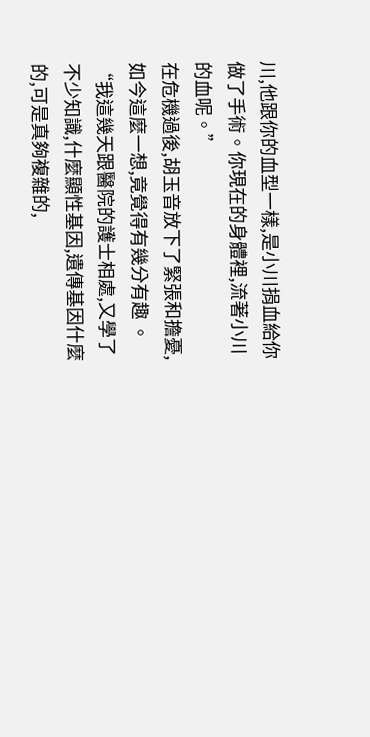川,他跟你的血型一樣,是小川捐血給你做了手術。你現在的身體裡,流著小川的血呢。”
在危機過後,胡玉音放下了緊張和擔憂,如今這麼一想,竟覺得有幾分有趣 。
“我這幾天跟醫院的護士相處,又學了不少知識,什麼顯性基因,遺傳基因什麼的,可是真夠複雜的,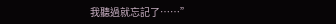我聽過就忘記了……”